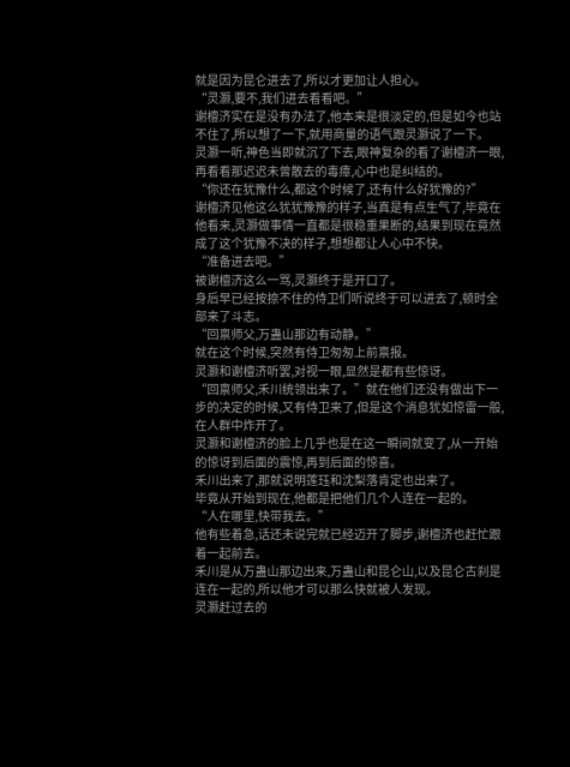就是因为昆仑进去了,所以才更加让人担心。
“灵灏,要不,我们进去看看吧。”
谢檀济实在是没有办法了,他本来是很淡定的,但是如今也站不住了,所以想了一下,就用商量的语气跟灵灏说了一下。
灵灏一听,神色当即就沉了下去,眼神复杂的看了谢檀济一眼,再看看那迟迟未曾散去的毒瘴,心中也是纠结的。
“你还在犹豫什么,都这个时候了,还有什么好犹豫的?”
谢檀济见他这么犹犹豫豫的样子,当真是有点生气了,毕竟在他看来,灵灏做事情一直都是很稳重果断的,结果到现在竟然成了这个犹豫不决的样子,想想都让人心中不快。
“准备进去吧。”
被谢檀济这么一骂,灵灏终于是开口了。
身后早已经按捺不住的侍卫们听说终于可以进去了,顿时全部来了斗志。
“回禀师父,万蛊山那边有动静。”
就在这个时候,突然有侍卫匆匆上前禀报。
灵灏和谢檀济听罢,对视一眼,显然是都有些惊讶。
“回禀师父,禾川统领出来了。”就在他们还没有做出下一步的决定的时候,又有侍卫来了,但是这个消息犹如惊雷一般,在人群中炸开了。
灵灏和谢檀济的脸上几乎也是在这一瞬间就变了,从一开始的惊讶到后面的震惊,再到后面的惊喜。
禾川出来了,那就说明莲珏和沈梨落肯定也出来了。
毕竟从开始到现在,他都是把他们几个人连在一起的。
“人在哪里,快带我去。”
他有些着急,话还未说完就已经迈开了脚步,谢檀济也赶忙跟着一起前去。
禾川是从万蛊山那边出来,万蛊山和昆仑山,以及昆仑古刹是连在一起的,所以他才可以那么快就被人发现。
灵灏赶过去的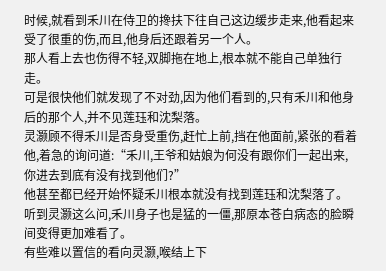时候,就看到禾川在侍卫的搀扶下往自己这边缓步走来,他看起来受了很重的伤,而且,他身后还跟着另一个人。
那人看上去也伤得不轻,双脚拖在地上,根本就不能自己单独行走。
可是很快他们就发现了不对劲,因为他们看到的,只有禾川和他身后的那个人,并不见莲珏和沈梨落。
灵灏顾不得禾川是否身受重伤,赶忙上前,挡在他面前,紧张的看着他,着急的询问道:“禾川,王爷和姑娘为何没有跟你们一起出来,你进去到底有没有找到他们?”
他甚至都已经开始怀疑禾川根本就没有找到莲珏和沈梨落了。
听到灵灏这么问,禾川身子也是猛的一僵,那原本苍白病态的脸瞬间变得更加难看了。
有些难以置信的看向灵灏,喉结上下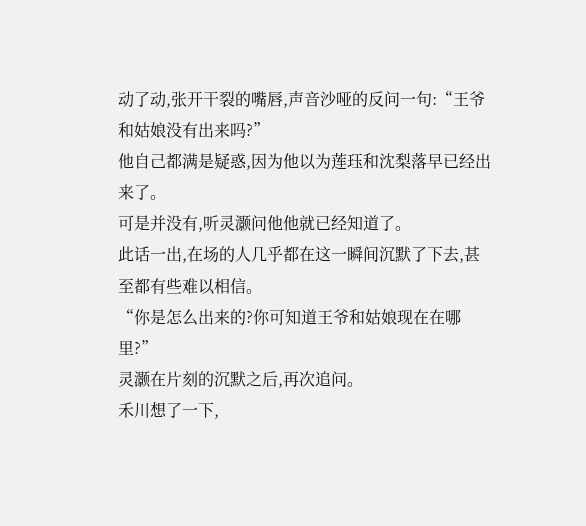动了动,张开干裂的嘴唇,声音沙哑的反问一句:“王爷和姑娘没有出来吗?”
他自己都满是疑惑,因为他以为莲珏和沈梨落早已经出来了。
可是并没有,听灵灏问他他就已经知道了。
此话一出,在场的人几乎都在这一瞬间沉默了下去,甚至都有些难以相信。
“你是怎么出来的?你可知道王爷和姑娘现在在哪里?”
灵灏在片刻的沉默之后,再次追问。
禾川想了一下,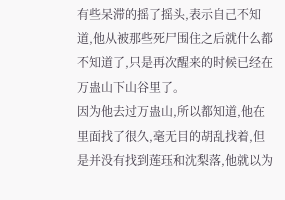有些呆滞的摇了摇头,表示自己不知道,他从被那些死尸围住之后就什么都不知道了,只是再次醒来的时候已经在万蛊山下山谷里了。
因为他去过万蛊山,所以都知道,他在里面找了很久,毫无目的胡乱找着,但是并没有找到莲珏和沈梨落,他就以为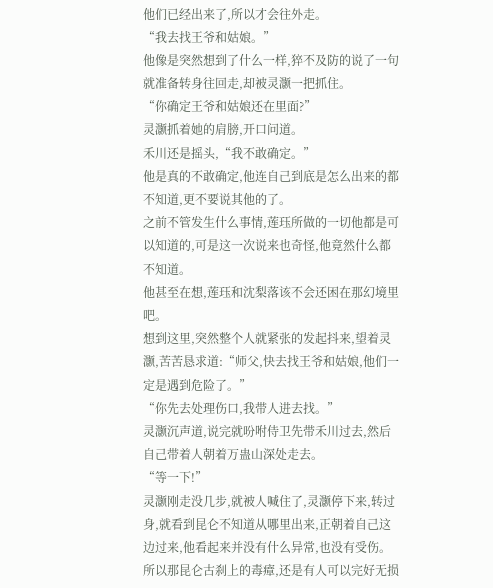他们已经出来了,所以才会往外走。
“我去找王爷和姑娘。”
他像是突然想到了什么一样,猝不及防的说了一句就准备转身往回走,却被灵灏一把抓住。
“你确定王爷和姑娘还在里面?”
灵灏抓着她的肩膀,开口问道。
禾川还是摇头,“我不敢确定。”
他是真的不敢确定,他连自己到底是怎么出来的都不知道,更不要说其他的了。
之前不管发生什么事情,莲珏所做的一切他都是可以知道的,可是这一次说来也奇怪,他竟然什么都不知道。
他甚至在想,莲珏和沈梨落该不会还困在那幻境里吧。
想到这里,突然整个人就紧张的发起抖来,望着灵灏,苦苦恳求道:“师父,快去找王爷和姑娘,他们一定是遇到危险了。”
“你先去处理伤口,我带人进去找。”
灵灏沉声道,说完就吩咐侍卫先带禾川过去,然后自己带着人朝着万蛊山深处走去。
“等一下!”
灵灏刚走没几步,就被人喊住了,灵灏停下来,转过身,就看到昆仑不知道从哪里出来,正朝着自己这边过来,他看起来并没有什么异常,也没有受伤。
所以那昆仑古刹上的毒瘴,还是有人可以完好无损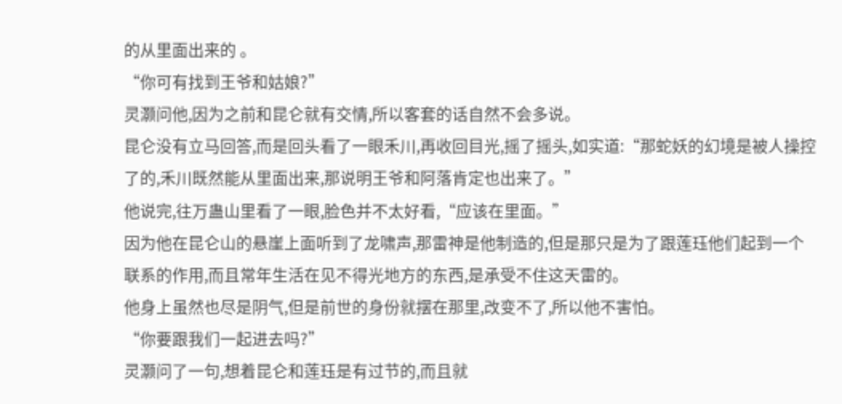的从里面出来的 。
“你可有找到王爷和姑娘?”
灵灏问他,因为之前和昆仑就有交情,所以客套的话自然不会多说。
昆仑没有立马回答,而是回头看了一眼禾川,再收回目光,摇了摇头,如实道:“那蛇妖的幻境是被人操控了的,禾川既然能从里面出来,那说明王爷和阿落肯定也出来了。”
他说完,往万蛊山里看了一眼,脸色并不太好看,“应该在里面。”
因为他在昆仑山的悬崖上面听到了龙啸声,那雷神是他制造的,但是那只是为了跟莲珏他们起到一个联系的作用,而且常年生活在见不得光地方的东西,是承受不住这天雷的。
他身上虽然也尽是阴气,但是前世的身份就摆在那里,改变不了,所以他不害怕。
“你要跟我们一起进去吗?”
灵灏问了一句,想着昆仑和莲珏是有过节的,而且就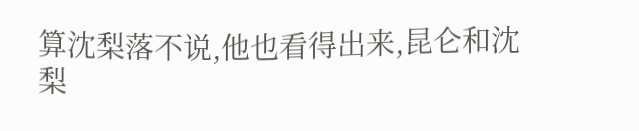算沈梨落不说,他也看得出来,昆仑和沈梨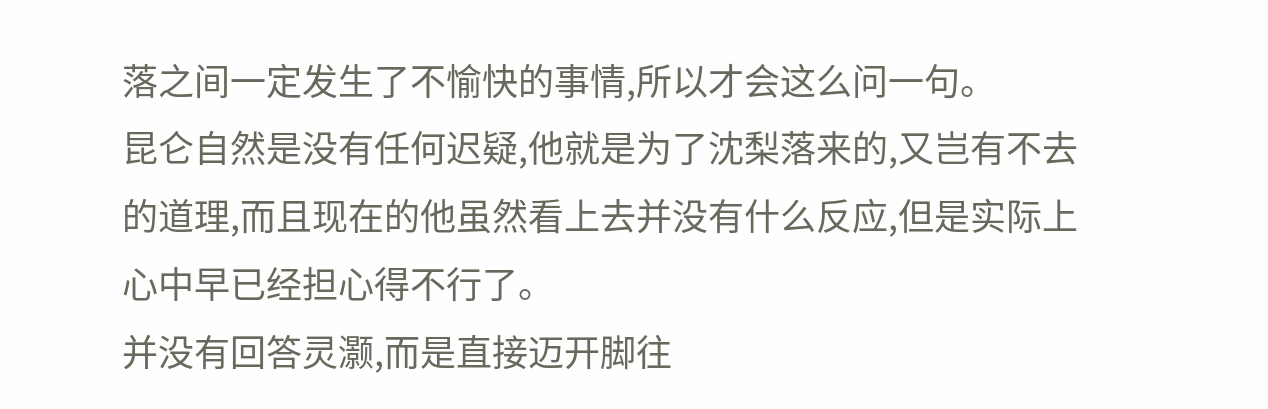落之间一定发生了不愉快的事情,所以才会这么问一句。
昆仑自然是没有任何迟疑,他就是为了沈梨落来的,又岂有不去的道理,而且现在的他虽然看上去并没有什么反应,但是实际上心中早已经担心得不行了。
并没有回答灵灏,而是直接迈开脚往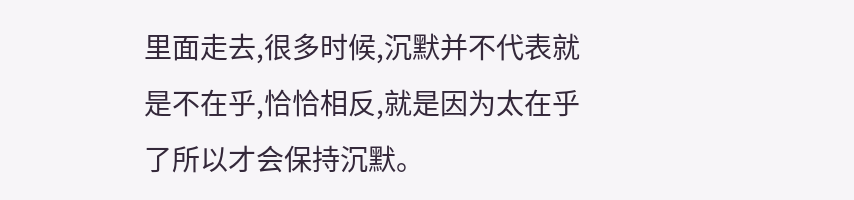里面走去,很多时候,沉默并不代表就是不在乎,恰恰相反,就是因为太在乎了所以才会保持沉默。